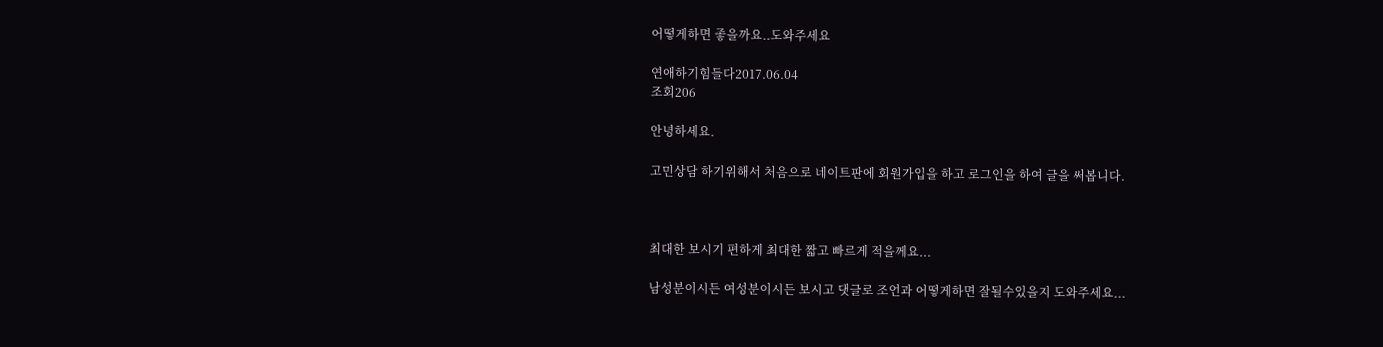어떻게하면 좋을까요..도와주세요

연애하기힘들다2017.06.04
조회206

안녕하세요.

고민상담 하기위해서 처음으로 네이트판에 회원가입을 하고 로그인을 하여 글을 써봅니다.



최대한 보시기 편하게 최대한 짧고 빠르게 적을께요...

남성분이시든 여성분이시든 보시고 댓글로 조언과 어떻게하면 잘될수있을지 도와주세요...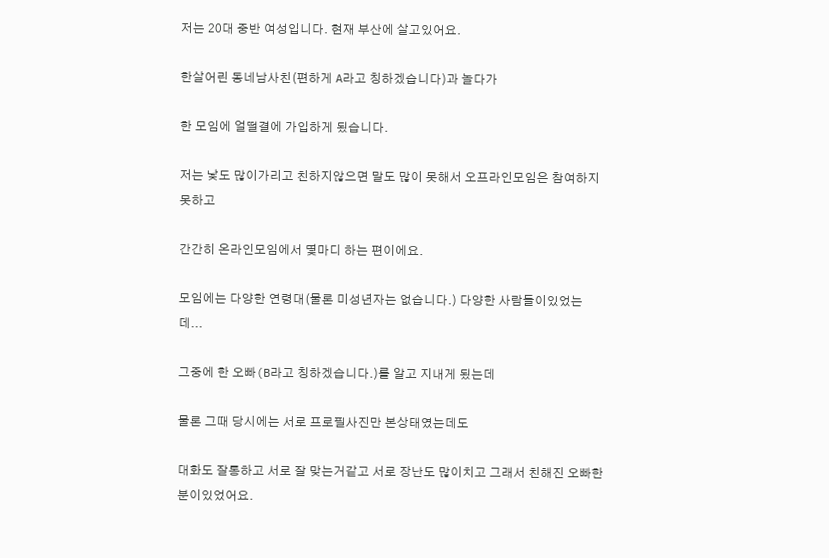저는 20대 중반 여성입니다. 현재 부산에 살고있어요.

한살어린 동네남사친(편하게 A라고 칭하겠습니다)과 놀다가

한 모임에 얼떨결에 가입하게 됬습니다.

저는 낯도 많이가리고 친하지않으면 말도 많이 못해서 오프라인모임은 참여하지못하고

간간히 온라인모임에서 몇마디 하는 편이에요.

모임에는 다양한 연령대(물론 미성년자는 없습니다.) 다양한 사람들이있었는데...

그중에 한 오빠(B라고 칭하겠습니다.)를 알고 지내게 됬는데

물론 그때 당시에는 서로 프로필사진만 본상태였는데도

대화도 잘통하고 서로 잘 맞는거같고 서로 장난도 많이치고 그래서 친해진 오빠한분이있었어요.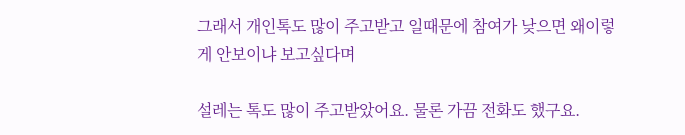그래서 개인톡도 많이 주고받고 일때문에 참여가 낮으면 왜이렇게 안보이냐 보고싶다며

설레는 톡도 많이 주고받았어요. 물론 가끔 전화도 했구요.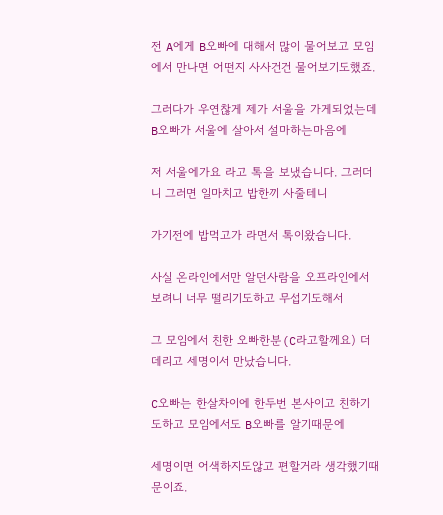전 A에게 B오빠에 대해서 많이 물어보고 모임에서 만나면 어떤지 사사건건 물어보기도했죠.

그러다가 우연찮게 제가 서울을 가게되었는데 B오빠가 서울에 살아서 설마하는마음에

저 서울에가요 라고 톡을 보냈습니다. 그러더니 그러면 일마치고 밥한끼 사줄테니

가기전에 밥먹고가 라면서 톡이왔습니다.

사실 온라인에서만 알던사람을 오프라인에서 보려니 너무 떨리기도하고 무섭기도해서

그 모임에서 친한 오빠한분(C라고할께요) 더 데리고 세명이서 만났습니다.

C오빠는 한살차이에 한두번 본사이고 친하기도하고 모임에서도 B오빠를 알기때문에

세명이면 어색하지도않고 편할거라 생각했기때문이죠.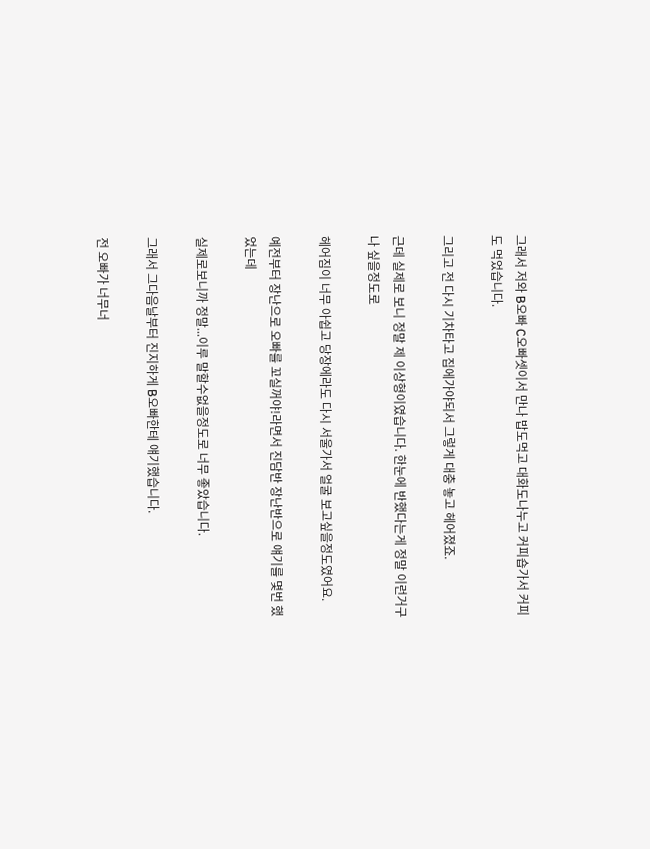그래서 저와 B오빠 C오빠셋이서 만나 밥도먹고 대화도나누고 커피숍가서 커피도 먹었습니다.

그리고 전 다시 기차타고 집에가야되서 그렇게 대충 놓고 헤어졌죠.

근데 실제로 보니 정말 제 이상형이였습니다. 한눈에 반했다는게 정말 이런거구나 싶을정도로

헤어짐이 너무 아쉽고 당장에라도 다시 서울가서 얼굴 보고싶을정도였어요.

예전부터 장난으로 오빠를 꼬실꺼야!라면서 진담반 장난반으로 얘기를 몇번 했었는데

실제로보니까 정말...이루 말할수없을정도로 너무 좋았습니다.

그래서 그다음날부터 진지하게 B오빠한테 얘기했습니다.

전 오빠가 너무너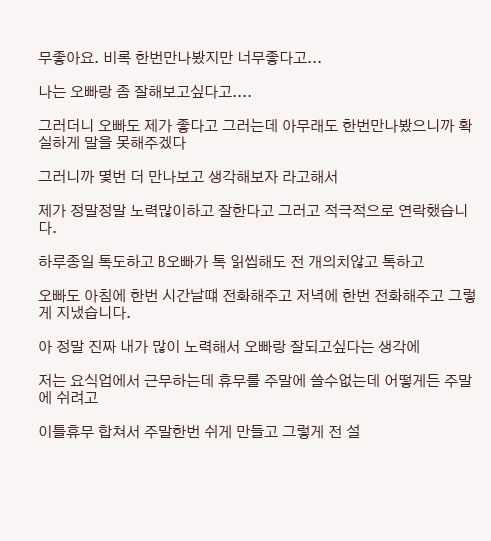무좋아요. 비록 한번만나봤지만 너무좋다고...

나는 오빠랑 좀 잘해보고싶다고....

그러더니 오빠도 제가 좋다고 그러는데 아무래도 한번만나봤으니까 확실하게 말을 못해주겠다

그러니까 몇번 더 만나보고 생각해보자 라고해서

제가 정말정말 노력많이하고 잘한다고 그러고 적극적으로 연락했습니다.

하루종일 톡도하고 B오빠가 톡 읽씹해도 전 개의치않고 톡하고

오빠도 아침에 한번 시간날떄 전화해주고 저녁에 한번 전화해주고 그렇게 지냈습니다.

아 정말 진짜 내가 많이 노력해서 오빠랑 잘되고싶다는 생각에

저는 요식업에서 근무하는데 휴무를 주말에 쓸수없는데 어떻게든 주말에 쉬려고

이틀휴무 합쳐서 주말한번 쉬게 만들고 그렇게 전 설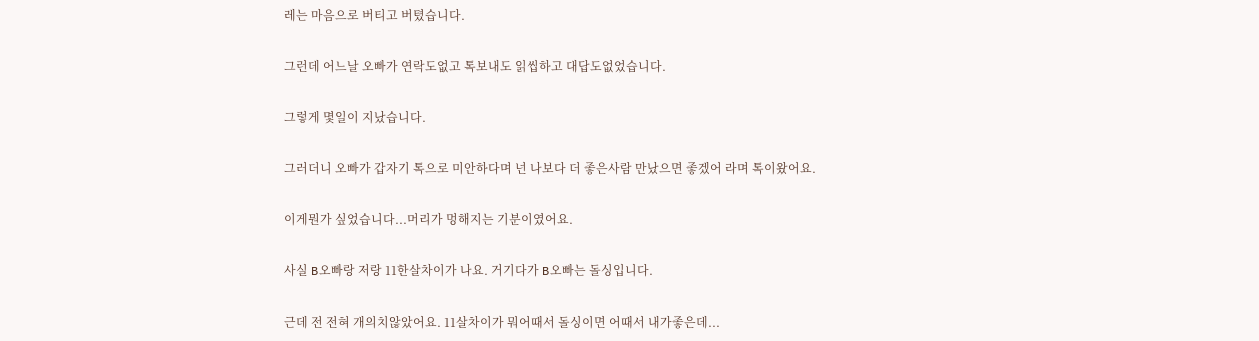레는 마음으로 버티고 버텼습니다.

그런데 어느날 오빠가 연락도없고 톡보내도 읽씹하고 대답도없었습니다.

그렇게 몇일이 지났습니다.

그러더니 오빠가 갑자기 톡으로 미안하다며 넌 나보다 더 좋은사람 만났으면 좋겠어 라며 톡이왔어요.

이게뭔가 싶었습니다...머리가 멍해지는 기분이였어요.

사실 B오빠랑 저랑 11한살차이가 나요. 거기다가 B오빠는 돌싱입니다.

근데 전 전혀 개의치않았어요. 11살차이가 뭐어때서 돌싱이면 어때서 내가좋은데...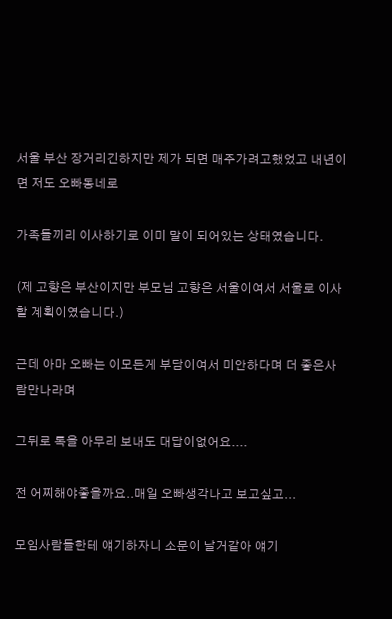서울 부산 장거리긴하지만 제가 되면 매주가려고했었고 내년이면 저도 오빠동네로

가족들끼리 이사하기로 이미 말이 되어있는 상태였습니다.

(제 고향은 부산이지만 부모님 고향은 서울이여서 서울로 이사할 계획이였습니다.)

근데 아마 오빠는 이모든게 부담이여서 미안하다며 더 좋은사람만나라며

그뒤로 톡을 아무리 보내도 대답이없어요....

전 어찌해야좋을까요..매일 오빠생각나고 보고싶고...

모임사람들한테 얘기하자니 소문이 날거같아 얘기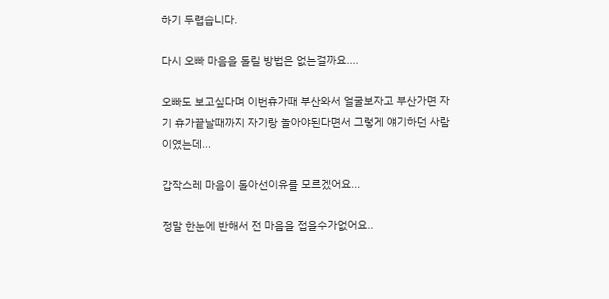하기 두렵습니다.

다시 오빠 마음을 돌릴 방법은 없는걸까요....

오빠도 보고싶다며 이번휴가때 부산와서 얼굴보자고 부산가면 자기 휴가끝날때까지 자기랑 놀아야된다면서 그렇게 얘기하던 사람이였는데...

갑작스레 마음이 돌아선이유를 모르겠어요...

정말 한눈에 반해서 전 마음을 접을수가없어요..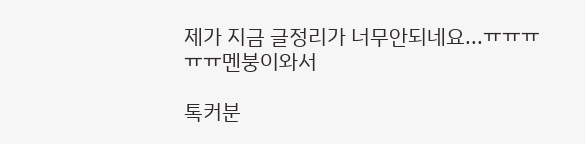제가 지금 글정리가 너무안되네요...ㅠㅠㅠㅠㅠ멘붕이와서

톡커분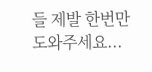들 제발 한번만 도와주세요...